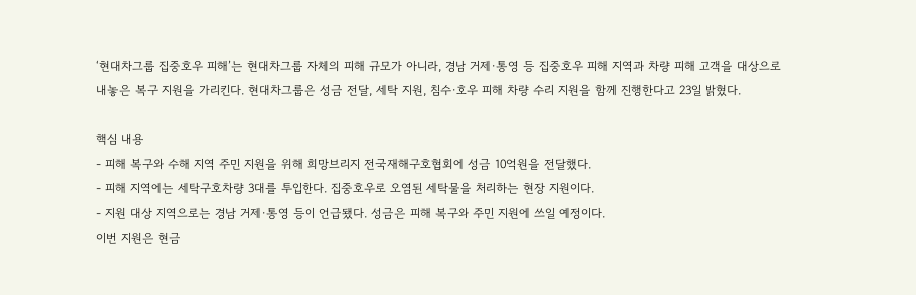‘현대차그룹 집중호우 피해’는 현대차그룹 자체의 피해 규모가 아니라, 경남 거제·통영 등 집중호우 피해 지역과 차량 피해 고객을 대상으로 내놓은 복구 지원을 가리킨다. 현대차그룹은 성금 전달, 세탁 지원, 침수·호우 피해 차량 수리 지원을 함께 진행한다고 23일 밝혔다.

핵심 내용
- 피해 복구와 수해 지역 주민 지원을 위해 희망브리지 전국재해구호협회에 성금 10억원을 전달했다.
- 피해 지역에는 세탁구호차량 3대를 투입한다. 집중호우로 오염된 세탁물을 처리하는 현장 지원이다.
- 지원 대상 지역으로는 경남 거제·통영 등이 언급됐다. 성금은 피해 복구와 주민 지원에 쓰일 예정이다.
이번 지원은 현금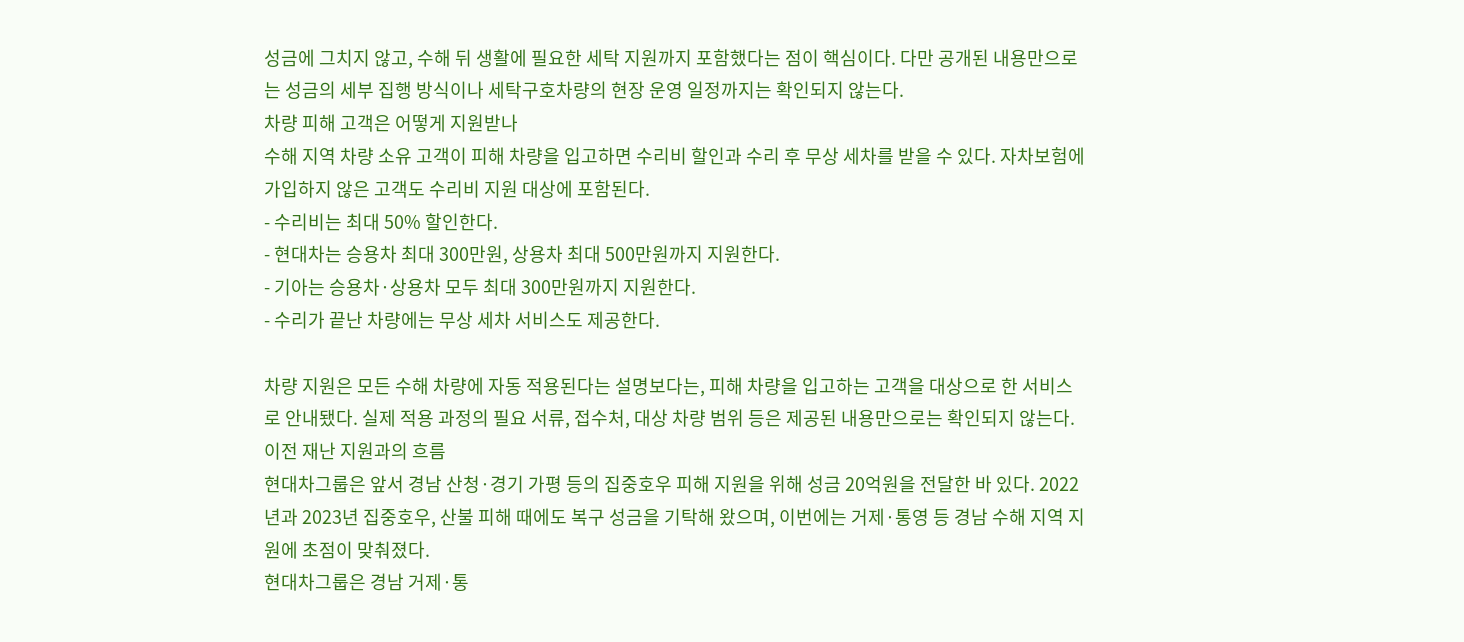성금에 그치지 않고, 수해 뒤 생활에 필요한 세탁 지원까지 포함했다는 점이 핵심이다. 다만 공개된 내용만으로는 성금의 세부 집행 방식이나 세탁구호차량의 현장 운영 일정까지는 확인되지 않는다.
차량 피해 고객은 어떻게 지원받나
수해 지역 차량 소유 고객이 피해 차량을 입고하면 수리비 할인과 수리 후 무상 세차를 받을 수 있다. 자차보험에 가입하지 않은 고객도 수리비 지원 대상에 포함된다.
- 수리비는 최대 50% 할인한다.
- 현대차는 승용차 최대 300만원, 상용차 최대 500만원까지 지원한다.
- 기아는 승용차·상용차 모두 최대 300만원까지 지원한다.
- 수리가 끝난 차량에는 무상 세차 서비스도 제공한다.

차량 지원은 모든 수해 차량에 자동 적용된다는 설명보다는, 피해 차량을 입고하는 고객을 대상으로 한 서비스로 안내됐다. 실제 적용 과정의 필요 서류, 접수처, 대상 차량 범위 등은 제공된 내용만으로는 확인되지 않는다.
이전 재난 지원과의 흐름
현대차그룹은 앞서 경남 산청·경기 가평 등의 집중호우 피해 지원을 위해 성금 20억원을 전달한 바 있다. 2022년과 2023년 집중호우, 산불 피해 때에도 복구 성금을 기탁해 왔으며, 이번에는 거제·통영 등 경남 수해 지역 지원에 초점이 맞춰졌다.
현대차그룹은 경남 거제·통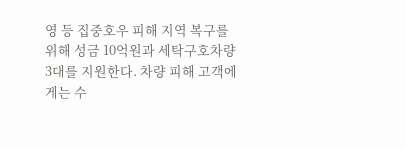영 등 집중호우 피해 지역 복구를 위해 성금 10억원과 세탁구호차량 3대를 지원한다. 차량 피해 고객에게는 수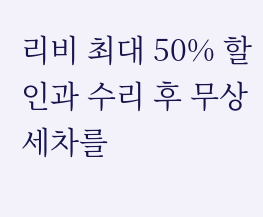리비 최대 50% 할인과 수리 후 무상 세차를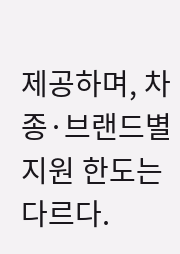제공하며, 차종·브랜드별 지원 한도는 다르다.